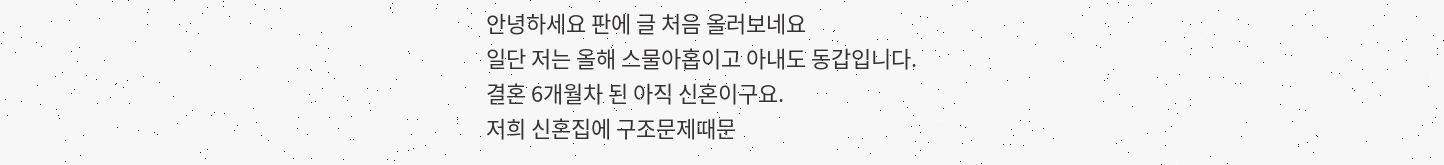안녕하세요 판에 글 처음 올러보네요
일단 저는 올해 스물아홉이고 아내도 동갑입니다.
결혼 6개월차 된 아직 신혼이구요.
저희 신혼집에 구조문제때문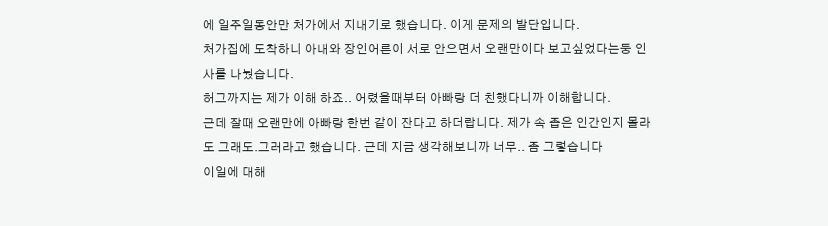에 일주일동안만 처가에서 지내기로 했습니다. 이게 문제의 발단입니다.
처가집에 도착하니 아내와 장인어른이 서로 안으면서 오랜만이다 보고싶었다는둥 인사를 나눴습니다.
허그까지는 제가 이해 하죠.. 어렸을때부터 아빠랑 더 친했다니까 이해합니다.
근데 잘때 오랜만에 아빠랑 한번 같이 잔다고 하더랍니다. 제가 속 좁은 인간인지 몰라도 그래도.그러라고 했습니다. 근데 지금 생각해보니까 너무.. 좀 그렇습니다
이일에 대해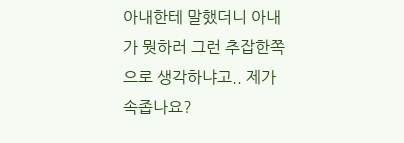아내한테 말했더니 아내가 뭣하러 그런 추잡한쪽으로 생각하냐고.. 제가 속좁나요?